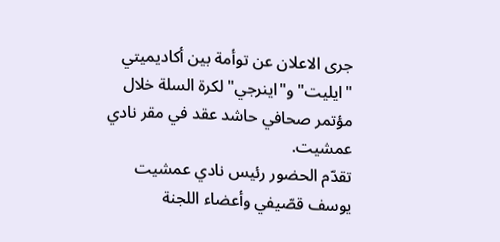جرى الاعلان عن توأمة بين أكاديميتي "ايليت" و"اينرجي" لكرة السلة خلال مؤتمر صحافي حاشد عقد في مقر نادي عمشيت.
تقدّم الحضور رئيس نادي عمشيت يوسف قصّيفي وأعضاء اللجنة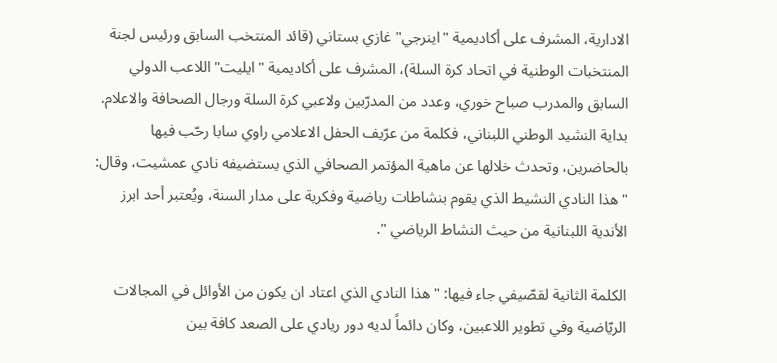الادارية، المشرف على أكاديمية "اينرجي" غازي بستاني (قائد المنتخب السابق ورئيس لجنة المنتخبات الوطنية في اتحاد كرة السلة)، المشرف على أكاديمية "ايليت" اللاعب الدولي السابق والمدرب صباح خوري، وعدد من المدرّبين ولاعبي كرة السلة ورجال الصحافة والاعلام.
بداية النشيد الوطني اللبناني، فكلمة من عرّيف الحفل الاعلامي راوي سابا رحّب فيها بالحاضرين، وتحدث خلالها عن ماهية المؤتمر الصحافي الذي يستضيفه نادي عمشيت، وقال: "هذا النادي النشيط الذي يقوم بنشاطات رياضية وفكرية على مدار السنة، ويُعتبر أحد ابرز الأندية اللبنانية من حيث النشاط الرياضي ".

الكلمة الثانية لقصّيفي جاء فيها: "هذا النادي الذي اعتاد ان يكون من الأوائل في المجالات الريّاضية وفي تطوير اللاعبين، وكان دائماً لديه دور ريادي على الصعد كافة بين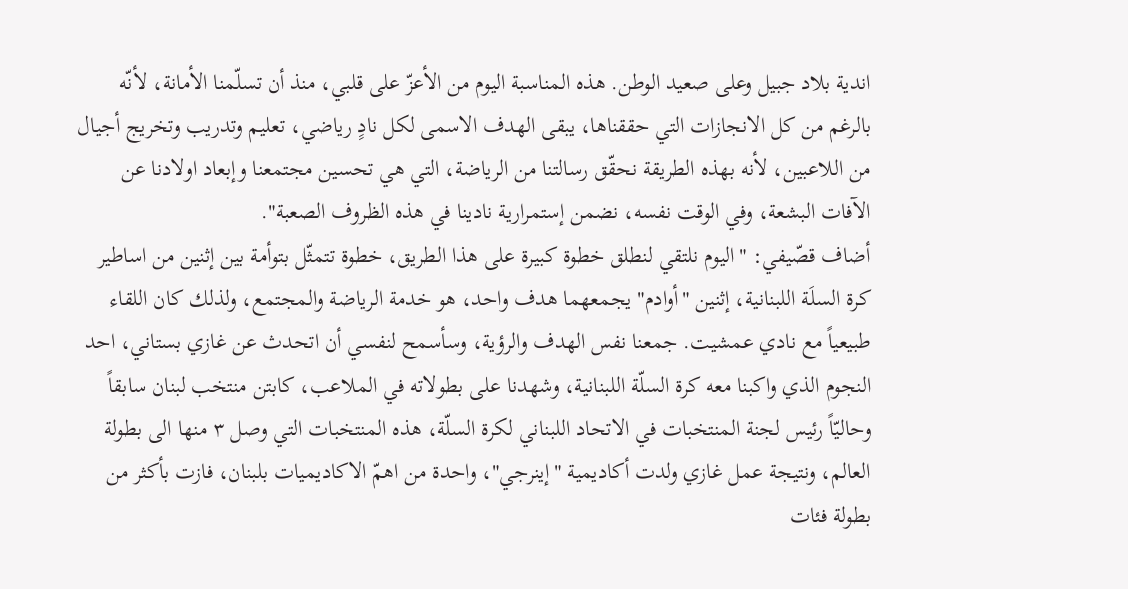اندية بلاد جبيل وعلى صعيد الوطن. هذه المناسبة اليوم من الأعزّ على قلبي، منذ أن تسلّمنا الأمانة، لأنّه بالرغم من كل الانجازات التي حققناها، يبقى الهدف الاسمى لكل نادٍ رياضي، تعليم وتدريب وتخريج أجيال من اللاعبين، لأنه بهذه الطريقة نحقّق رسالتنا من الرياضة، التي هي تحسين مجتمعنا وإبعاد اولادنا عن الآفات البشعة، وفي الوقت نفسه، نضمن إستمرارية نادينا في هذه الظروف الصعبة".
أضاف قصّيفي: "اليوم نلتقي لنطلق خطوة كبيرة على هذا الطريق، خطوة تتمثّل بتوأمة بين إثنين من اساطير كرة السلَة اللبنانية، إثنين "أوادم" يجمعهما هدف واحد، هو خدمة الرياضة والمجتمع، ولذلك كان اللقاء طبيعياً مع نادي عمشيت. جمعنا نفس الهدف والرؤية، وسأسمح لنفسي أن اتحدث عن غازي بستاني، احد النجوم الذي واكبنا معه كرة السلّة اللبنانية، وشهدنا على بطولاته في الملاعب، كابتن منتخب لبنان سابقاً وحاليّاً رئيس لجنة المنتخبات في الاتحاد اللبناني لكرة السلّة، هذه المنتخبات التي وصل ٣ منها الى بطولة العالم، ونتيجة عمل غازي ولدت أكاديمية "إينرجي"، واحدة من اهمّ الاكاديميات بلبنان، فازت بأكثر من بطولة فئات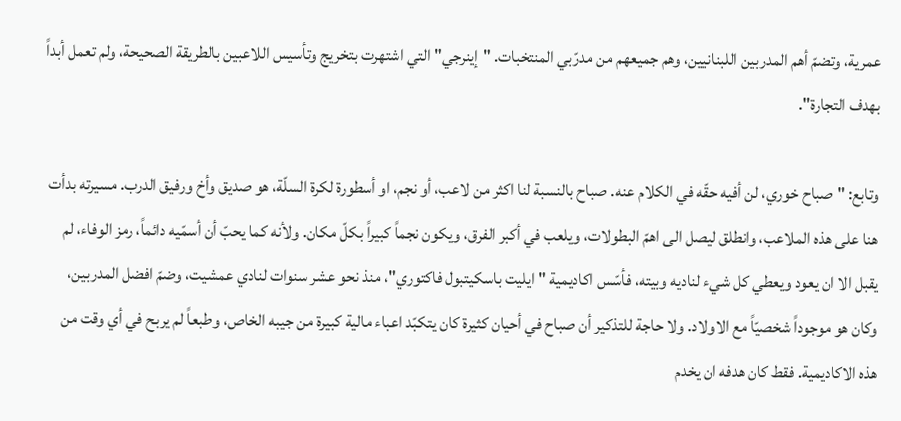عمرية، وتضمّ أهم المدربين اللبنانيين، وهم جميعهم من مدرّبي المنتخبات. "إينرجي" التي اشتهرت بتخريج وتأسيس اللاعبين بالطريقة الصحيحة، ولم تعمل أبداً بهدف التجارة".

وتابع: "صباح خوري، لن أفيه حقّه في الكلام عنه. صباح بالنسبة لنا اكثر من لاعب، أو نجم، او أسطورة لكرة السلّة، هو صديق وأخ ورفيق الدرب. مسيرته بدأت هنا على هذه الملاعب، وانطلق ليصل الى اهمّ البطولات، ويلعب في أكبر الفرق، ويكون نجماً كبيراً بكلّ مكان. ولأنه كما يحبّ أن أسمّيه دائماً، رمز الوفاء، لم يقبل الا ان يعود ويعطي كل شيء لناديه وبيته، فأسّس اكاديمية "ايليت باسكيتبول فاكتوري"، منذ نحو عشر سنوات لنادي عمشيت، وضمّ افضل المدربين، وكان هو موجوداً شخصيّاً مع الاولاد. ولا حاجة للتذكير أن صباح في أحيان كثيرة كان يتكبّد اعباء مالية كبيرة من جيبه الخاص، وطبعاً لم يربح في أي وقت من هذه الاكاديمية. فقط كان هدفه ان يخدم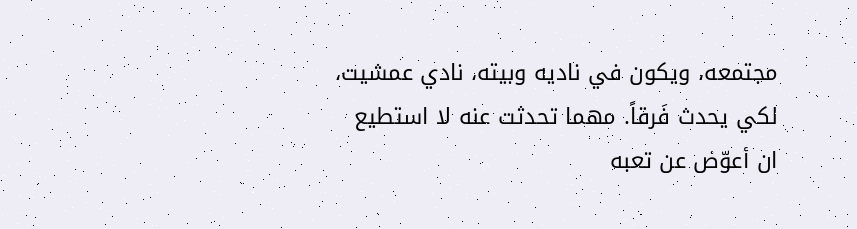مجتمعه، ويكون في ناديه وبيته، نادي عمشيت، لكي يحدث فَرقاً. مهما تحدثت عنه لا استطيع ان أعوّض عن تعبه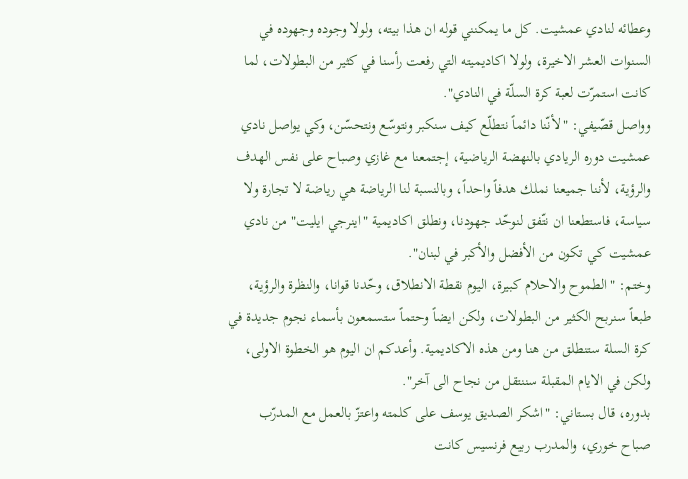وعطائه لنادي عمشيت. كل ما يمكنني قوله ان هذا بيته، ولولا وجوده وجهوده في السنوات العشر الاخيرة، ولولا اكاديميته التي رفعت رأسنا في كثير من البطولات، لما كانت استمرّت لعبة كرة السلّة في النادي".
وواصل قصّيفي: "لأنّنا دائماً نتطلّع كيف سنكبر ونتوسّع ونتحسّن، وكي يواصل نادي عمشيت دوره الريادي بالنهضة الرياضية، إجتمعنا مع غازي وصباح على نفس الهدف والرؤية، لأننا جميعنا نملك هدفاً واحداً، وبالنسبة لنا الرياضة هي رياضة لا تجارة ولا سياسة، فاستطعنا ان نتّفق لنوحّد جهودنا، ونطلق اكاديمية "اينرجي ايليت" من نادي عمشيت كي تكون من الأفضل والأكبر في لبنان".
وختم: "الطموح والاحلام كبيرة، اليوم نقطة الانطلاق، وحّدنا قوانا، والنظرة والرؤية، طبعاً سنربح الكثير من البطولات، ولكن ايضاً وحتماً ستسمعون بأسماء نجوم جديدة في كرة السلة ستنطلق من هنا ومن هذه الاكاديمية. وأعدكم ان اليوم هو الخطوة الاولى، ولكن في الايام المقبلة سننتقل من نجاح الى آخر".
بدوره، قال بستاني: "اشكر الصديق يوسف على كلمته واعتزّ بالعمل مع المدرّب صباح خوري، والمدرب ربيع فرنسيس كانت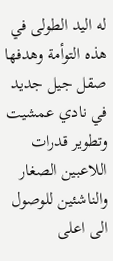له اليد الطولى في هذه التوأمة وهدفها صقل جيل جديد في نادي عمشيت وتطوير قدرات اللاعبين الصغار والناشئين للوصول الى اعلى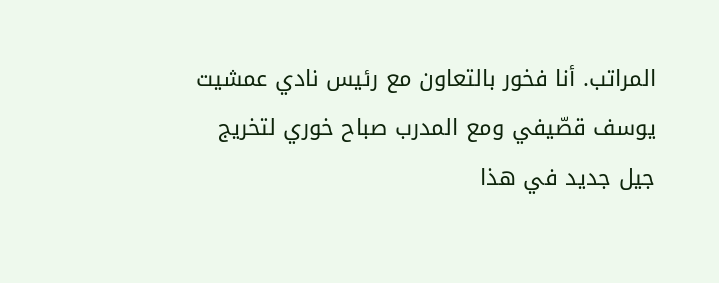المراتب. أنا فخور بالتعاون مع رئيس نادي عمشيت يوسف قصّيفي ومع المدرب صباح خوري لتخريج جيل جديد في هذا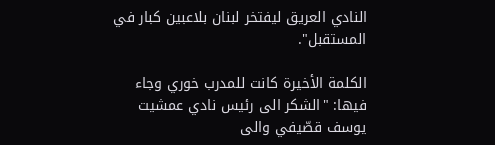النادي العريق ليفتخر لبنان بلاعبين كبار في المستقبل".

الكلمة الأخيرة كانت للمدرب خوري وجاء فيها: "الشكر الى رئيس نادي عمشيت يوسف قصّيفي والى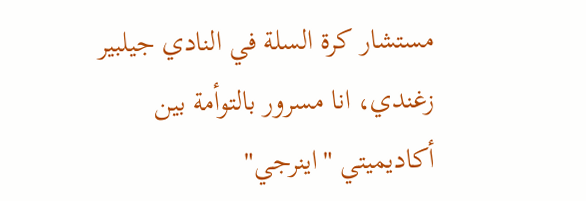مستشار كرة السلة في النادي جيلبير زغندي، انا مسرور بالتوأمة بين أكاديميتي "اينرجي"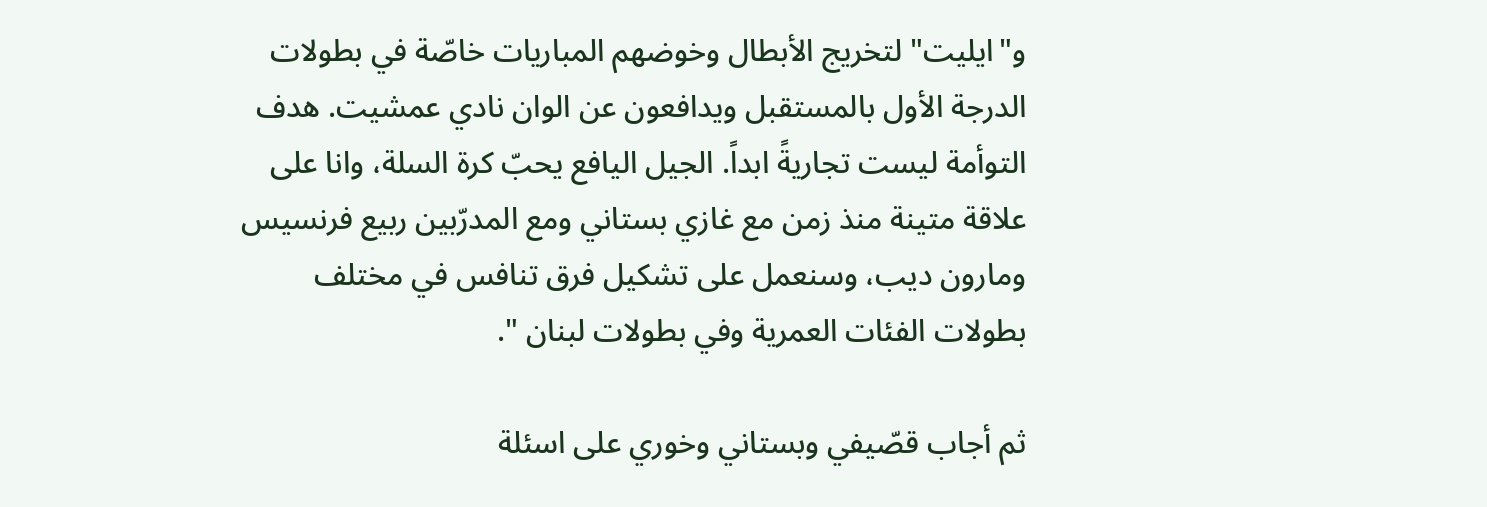و"ايليت" لتخريج الأبطال وخوضهم المباريات خاصّة في بطولات الدرجة الأول بالمستقبل ويدافعون عن الوان نادي عمشيت. هدف التوأمة ليست تجاريةً ابداً. الجيل اليافع يحبّ كرة السلة، وانا على علاقة متينة منذ زمن مع غازي بستاني ومع المدرّبين ربيع فرنسيس ومارون ديب، وسنعمل على تشكيل فرق تنافس في مختلف بطولات الفئات العمرية وفي بطولات لبنان ".

ثم أجاب قصّيفي وبستاني وخوري على اسئلة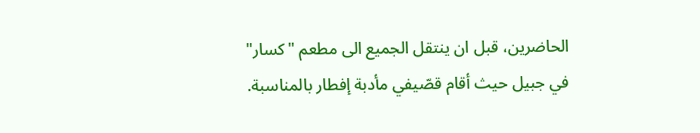الحاضرين، قبل ان ينتقل الجميع الى مطعم "كسار" في جبيل حيث أقام قصّيفي مأدبة إفطار بالمناسبة.